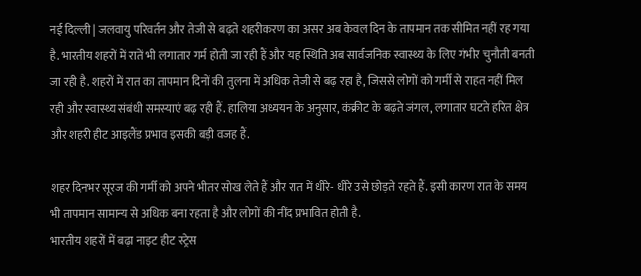नई दिल्ली | जलवायु परिवर्तन और तेजी से बढ़ते शहरीकरण का असर अब केवल दिन के तापमान तक सीमित नहीं रह गया है. भारतीय शहरों में रातें भी लगातार गर्म होती जा रही हैं और यह स्थिति अब सार्वजनिक स्वास्थ्य के लिए गंभीर चुनौती बनती जा रही है. शहरों में रात का तापमान दिनों की तुलना में अधिक तेजी से बढ़ रहा है, जिससे लोगों को गर्मी से राहत नहीं मिल रही और स्वास्थ्य संबंधी समस्याएं बढ़ रही हैं. हालिया अध्ययन के अनुसार, कंक्रीट के बढ़ते जंगल, लगातार घटते हरित क्षेत्र और शहरी हीट आइलैंड प्रभाव इसकी बड़ी वजह हैं.

शहर दिनभर सूरज की गर्मी को अपने भीतर सोख लेते हैं और रात में धीरे- धीरे उसे छोड़ते रहते हैं. इसी कारण रात के समय भी तापमान सामान्य से अधिक बना रहता है और लोगों की नींद प्रभावित होती है.
भारतीय शहरों में बढ़ा नाइट हीट स्ट्रेस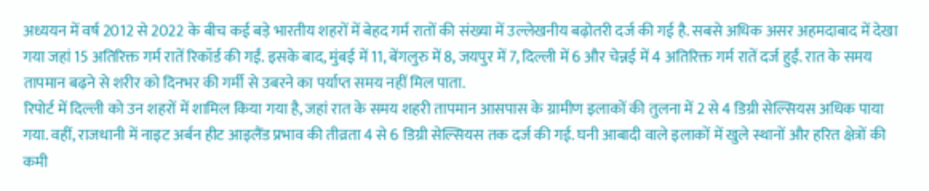अध्ययन में वर्ष 2012 से 2022 के बीच कई बड़े भारतीय शहरों में बेहद गर्म रातों की संख्या में उल्लेखनीय बढ़ोतरी दर्ज की गई है. सबसे अधिक असर अहमदाबाद में देखा गया जहां 15 अतिरिक्त गर्म रातें रिकॉर्ड की गईं. इसके बाद, मुंबई में 11, बेंगलुरु में 8, जयपुर में 7, दिल्ली में 6 और चेन्नई में 4 अतिरिक्त गर्म रातें दर्ज हुईं. रात के समय तापमान बढ़ने से शरीर को दिनभर की गर्मी से उबरने का पर्याप्त समय नहीं मिल पाता.
रिपोर्ट में दिल्ली को उन शहरों में शामिल किया गया है, जहां रात के समय शहरी तापमान आसपास के ग्रामीण इलाकों की तुलना में 2 से 4 डिग्री सेल्सियस अधिक पाया गया. वहीं, राजधानी में नाइट अर्बन हीट आइलैंड प्रभाव की तीव्रता 4 से 6 डिग्री सेल्सियस तक दर्ज की गई. घनी आबादी वाले इलाकों में खुले स्थानों और हरित क्षेत्रों की कमी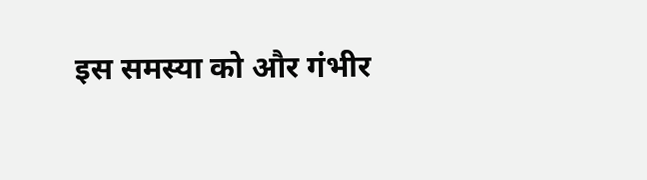इस समस्या को और गंभीर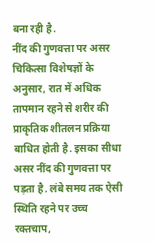बना रही है.
नींद की गुणवत्ता पर असर
चिकित्सा विशेषज्ञों के अनुसार, रात में अधिक तापमान रहने से शरीर की प्राकृतिक शीतलन प्रक्रिया बाधित होती है. इसका सीधा असर नींद की गुणवत्ता पर पड़ता है. लंबे समय तक ऐसी स्थिति रहने पर उच्च रक्तचाप,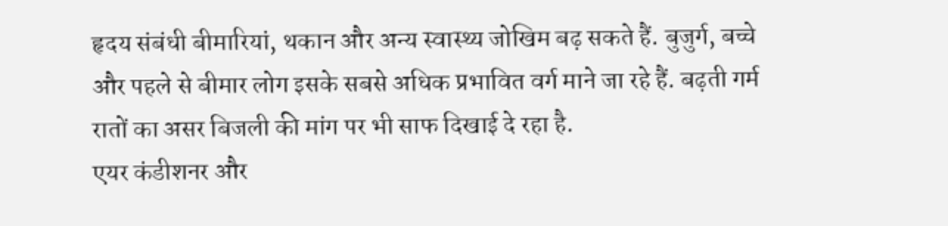हृदय संबंधी बीमारियां, थकान और अन्य स्वास्थ्य जोखिम बढ़ सकते हैं. बुजुर्ग, बच्चे और पहले से बीमार लोग इसके सबसे अधिक प्रभावित वर्ग माने जा रहे हैं. बढ़ती गर्म रातों का असर बिजली की मांग पर भी साफ दिखाई दे रहा है.
एयर कंडीशनर और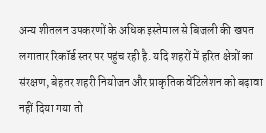अन्य शीतलन उपकरणों के अधिक इस्तेमाल से बिजली की खपत लगातार रिकॉर्ड स्तर पर पहुंच रही है. यदि शहरों में हरित क्षेत्रों का संरक्षण, बेहतर शहरी नियोजन और प्राकृतिक वेंटिलेशन को बढ़ावा नहीं दिया गया तो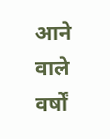आने वाले वर्षों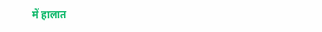में हालात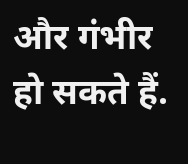और गंभीर हो सकते हैं.